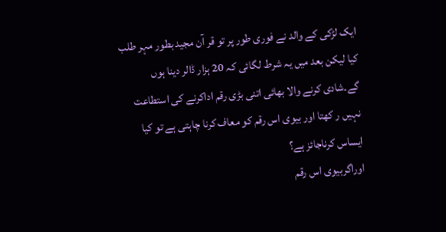ایک لڑکی کے والد نے فوری طور پر تو قر آن مجید بطور مہر طلب کیا لیکن بعد میں یہ شرط لگائی کہ 20 ہزار ڈالر دینا ہوں گے۔شادی کرنے والا بھائی اتنی بڑی رقم اداکرنے کی استطاعت نہیں ر کھتا اور بیوی اس رقم کو معاف کرنا چاہتی ہے تو کیا ایساس کرناجائز ہے؟
اوراگربیوی اس رقم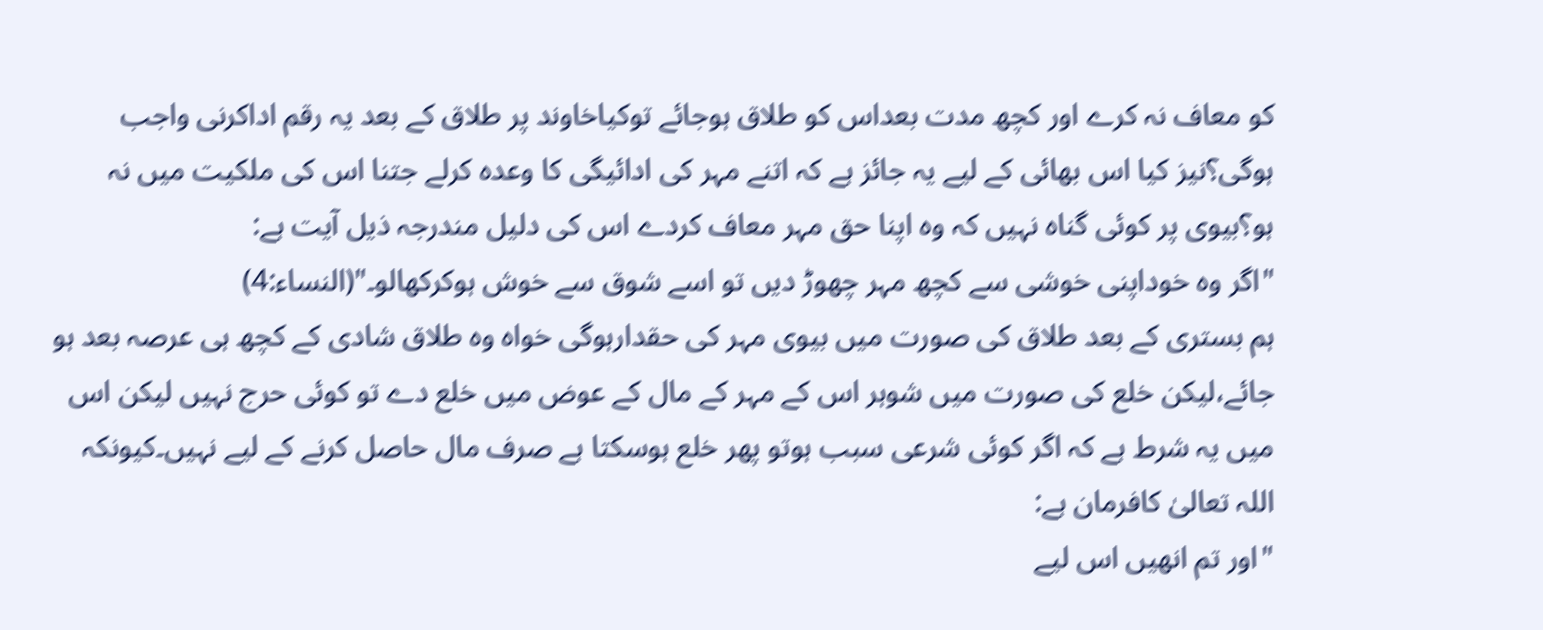کو معاف نہ کرے اور کچھ مدت بعداس کو طلاق ہوجائے توکیاخاوند پر طلاق کے بعد یہ رقم اداکرنی واجب ہوگی؟نیز کیا اس بھائی کے لیے یہ جائز ہے کہ اتنے مہر کی ادائیگی کا وعدہ کرلے جتنا اس کی ملکیت میں نہ ہو؟بیوی پر کوئی گناہ نہیں کہ وہ اپنا حق مہر معاف کردے اس کی دلیل مندرجہ ذیل آیت ہے:
"اگر وہ خوداپنی خوشی سے کچھ مہر چھوڑ دیں تو اسے شوق سے خوش ہوکرکھالو۔"(النساء:4)
ہم بستری کے بعد طلاق کی صورت میں بیوی مہر کی حقدارہوگی خواہ وہ طلاق شادی کے کچھ ہی عرصہ بعد ہو جائے،لیکن خلع کی صورت میں شوہر اس کے مہر کے مال کے عوض میں خلع دے تو کوئی حرج نہیں لیکن اس میں یہ شرط ہے کہ اگر کوئی شرعی سبب ہوتو پھر خلع ہوسکتا ہے صرف مال حاصل کرنے کے لیے نہیں۔کیونکہ اللہ تعالیٰ کافرمان ہے:
"اور تم انھیں اس لیے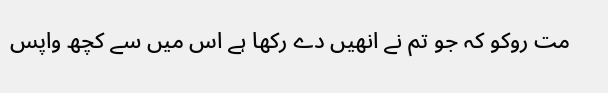مت روکو کہ جو تم نے انھیں دے رکھا ہے اس میں سے کچھ واپس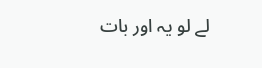لے لو یہ اور بات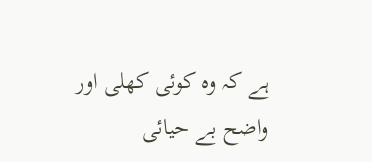ہے کہ وہ کوئی کھلی اور واضح بے حیائی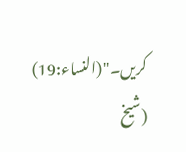کریں۔"(النساء:19) (شیخ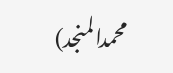محمدالمنجد)